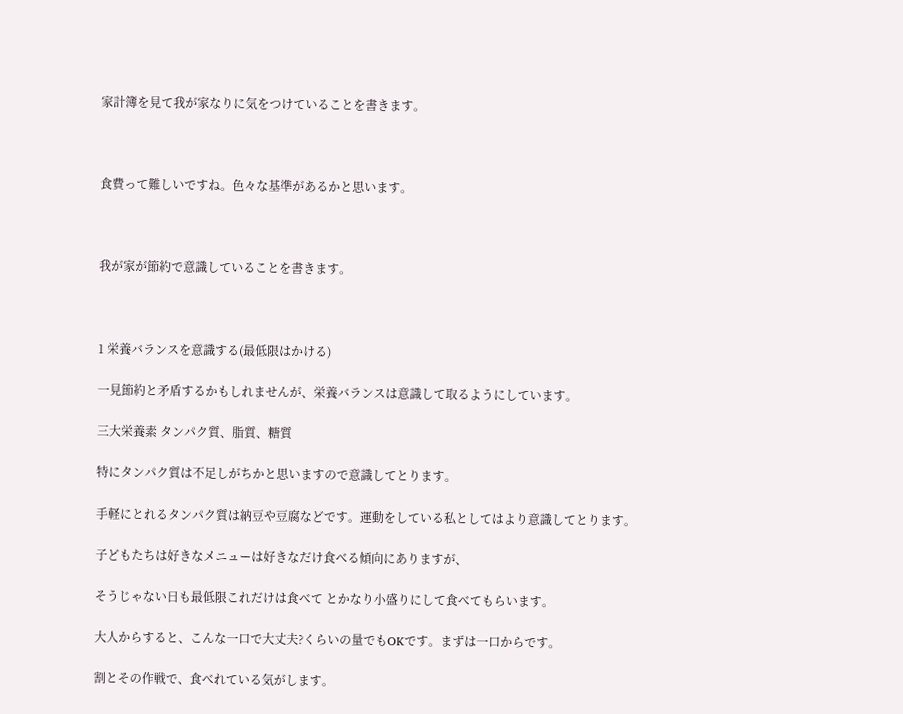家計簿を見て我が家なりに気をつけていることを書きます。



食費って難しいですね。色々な基準があるかと思います。



我が家が節約で意識していることを書きます。



1 栄養バランスを意識する(最低限はかける)

一見節約と矛盾するかもしれませんが、栄養バランスは意識して取るようにしています。

三大栄養素 タンパク質、脂質、糖質

特にタンパク質は不足しがちかと思いますので意識してとります。

手軽にとれるタンパク質は納豆や豆腐などです。運動をしている私としてはより意識してとります。

子どもたちは好きなメニューは好きなだけ食べる傾向にありますが、

そうじゃない日も最低限これだけは食べて とかなり小盛りにして食べてもらいます。

大人からすると、こんな一口で大丈夫?くらいの量でもOKです。まずは一口からです。

割とその作戦で、食べれている気がします。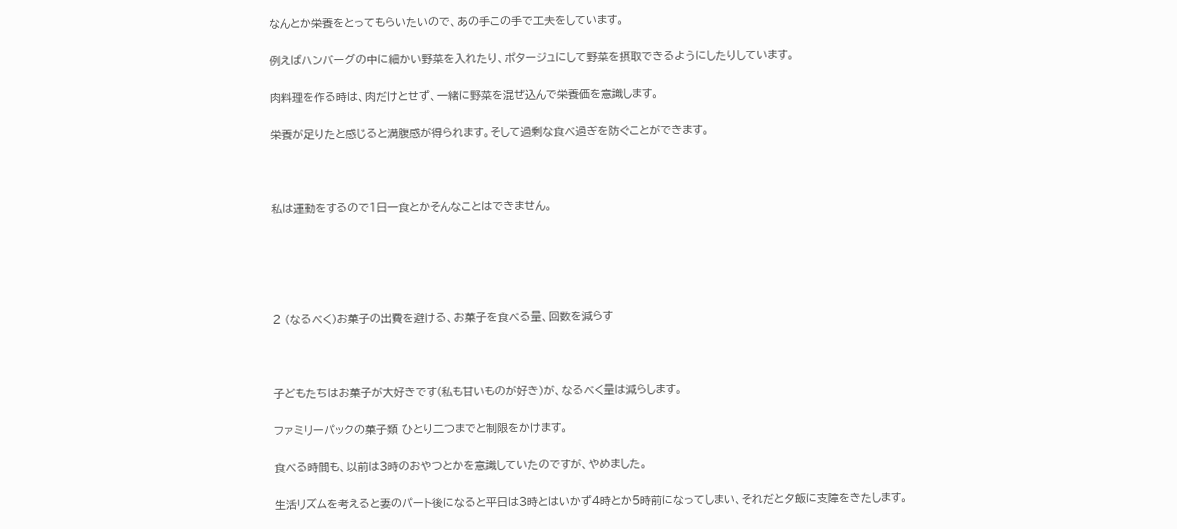なんとか栄養をとってもらいたいので、あの手この手で工夫をしています。

例えばハンバーグの中に細かい野菜を入れたり、ポタージュにして野菜を摂取できるようにしたりしています。

肉料理を作る時は、肉だけとせず、一緒に野菜を混ぜ込んで栄養価を意識します。

栄養が足りたと感じると満腹感が得られます。そして過剰な食べ過ぎを防ぐことができます。



私は運動をするので1日一食とかそんなことはできません。





2 (なるべく)お菓子の出費を避ける、お菓子を食べる量、回数を減らす



子どもたちはお菓子が大好きです(私も甘いものが好き)が、なるべく量は減らします。

ファミリーパックの菓子類 ひとり二つまでと制限をかけます。

食べる時間も、以前は3時のおやつとかを意識していたのですが、やめました。

生活リズムを考えると妻のパート後になると平日は3時とはいかず4時とか5時前になってしまい、それだと夕飯に支障をきたします。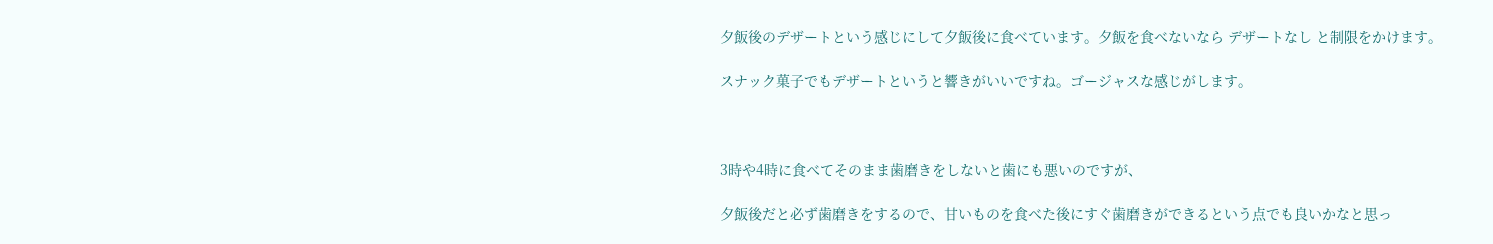夕飯後のデザートという感じにして夕飯後に食べています。夕飯を食べないなら デザートなし と制限をかけます。

スナック菓子でもデザートというと響きがいいですね。ゴージャスな感じがします。



3時や4時に食べてそのまま歯磨きをしないと歯にも悪いのですが、

夕飯後だと必ず歯磨きをするので、甘いものを食べた後にすぐ歯磨きができるという点でも良いかなと思っ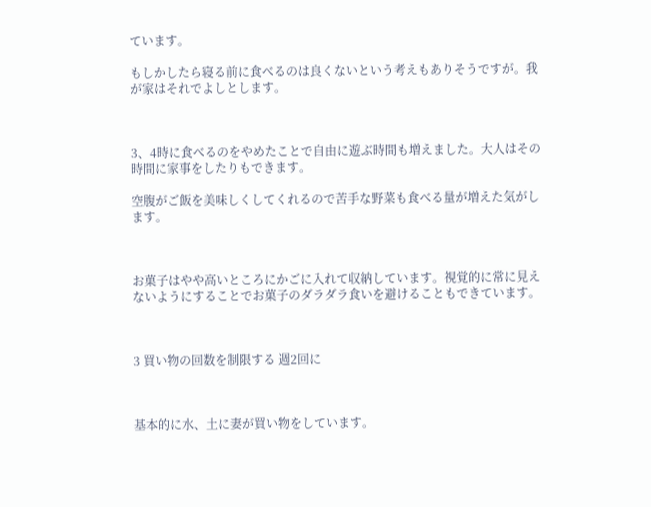ています。

もしかしたら寝る前に食べるのは良くないという考えもありそうですが。我が家はそれでよしとします。



3、4時に食べるのをやめたことで自由に遊ぶ時間も増えました。大人はその時間に家事をしたりもできます。

空腹がご飯を美味しくしてくれるので苦手な野菜も食べる量が増えた気がします。



お菓子はやや高いところにかごに入れて収納しています。視覚的に常に見えないようにすることでお菓子のダラダラ食いを避けることもできています。



3 買い物の回数を制限する 週2回に



基本的に水、土に妻が買い物をしています。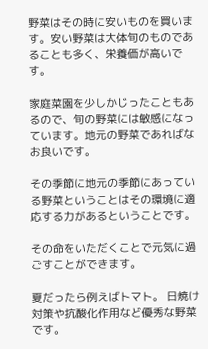野菜はその時に安いものを買います。安い野菜は大体旬のものであることも多く、栄養価が高いです。

家庭菜園を少しかじったこともあるので、旬の野菜には敏感になっています。地元の野菜であればなお良いです。

その季節に地元の季節にあっている野菜ということはその環境に適応する力があるということです。

その命をいただくことで元気に過ごすことができます。

夏だったら例えばトマト。 日焼け対策や抗酸化作用など優秀な野菜です。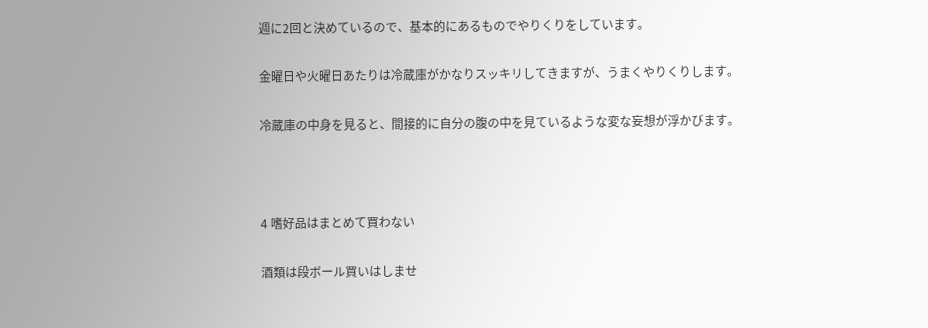週に2回と決めているので、基本的にあるものでやりくりをしています。

金曜日や火曜日あたりは冷蔵庫がかなりスッキリしてきますが、うまくやりくりします。

冷蔵庫の中身を見ると、間接的に自分の腹の中を見ているような変な妄想が浮かびます。



4 嗜好品はまとめて買わない

酒類は段ボール買いはしませ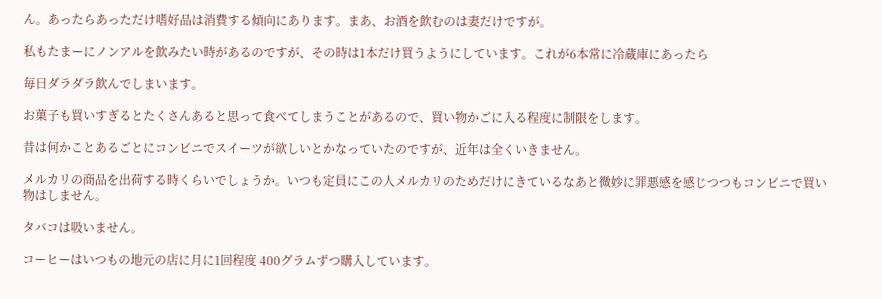ん。あったらあっただけ嗜好品は消費する傾向にあります。まあ、お酒を飲むのは妻だけですが。

私もたまーにノンアルを飲みたい時があるのですが、その時は1本だけ買うようにしています。これが6本常に冷蔵庫にあったら

毎日ダラダラ飲んでしまいます。

お菓子も買いすぎるとたくさんあると思って食べてしまうことがあるので、買い物かごに入る程度に制限をします。

昔は何かことあるごとにコンビニでスイーツが欲しいとかなっていたのですが、近年は全くいきません。

メルカリの商品を出荷する時くらいでしょうか。いつも定員にこの人メルカリのためだけにきているなあと微妙に罪悪感を感じつつもコンビニで買い物はしません。

タバコは吸いません。

コーヒーはいつもの地元の店に月に1回程度 400グラムずつ購入しています。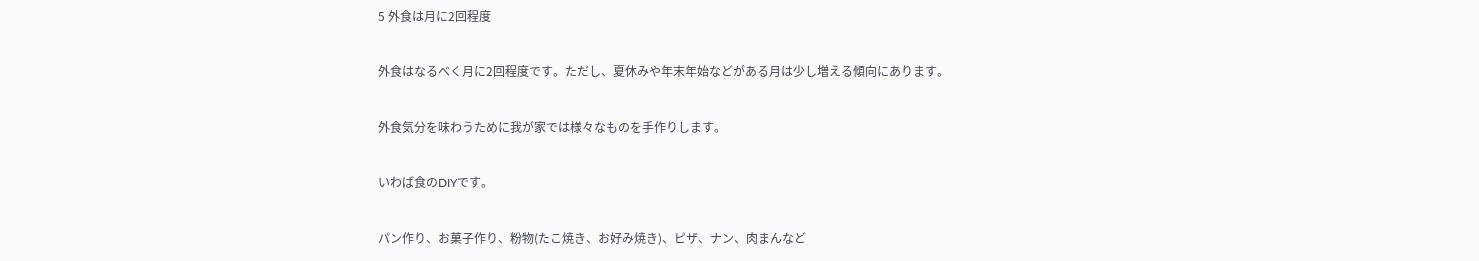5 外食は月に2回程度

外食はなるべく月に2回程度です。ただし、夏休みや年末年始などがある月は少し増える傾向にあります。

外食気分を味わうために我が家では様々なものを手作りします。

いわば食のDIYです。

パン作り、お菓子作り、粉物(たこ焼き、お好み焼き)、ピザ、ナン、肉まんなど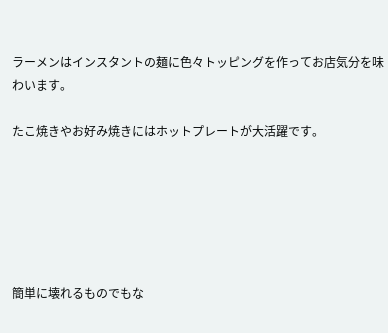ラーメンはインスタントの麺に色々トッピングを作ってお店気分を味わいます。

たこ焼きやお好み焼きにはホットプレートが大活躍です。






簡単に壊れるものでもな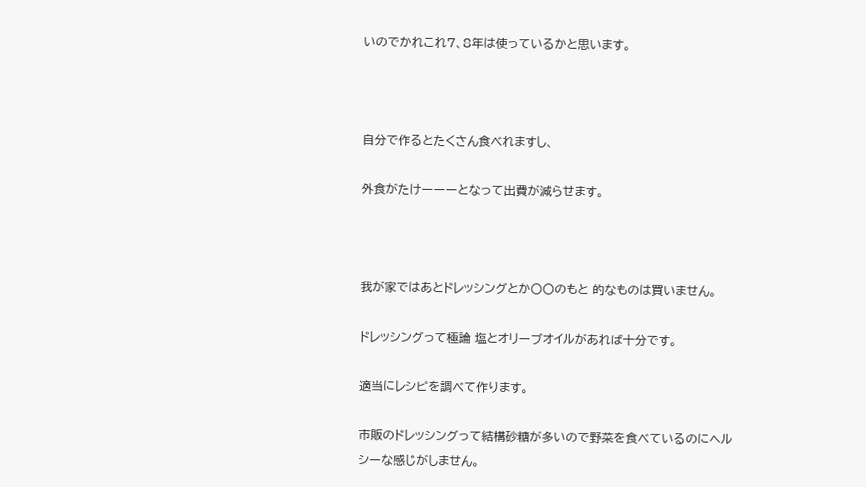いのでかれこれ7、8年は使っているかと思います。



自分で作るとたくさん食べれますし、

外食がたけーーーとなって出費が減らせます。



我が家ではあとドレッシングとか〇〇のもと 的なものは買いません。

ドレッシングって極論 塩とオリーブオイルがあれば十分です。

適当にレシピを調べて作ります。

市販のドレッシングって結構砂糖が多いので野菜を食べているのにヘルシーな感じがしません。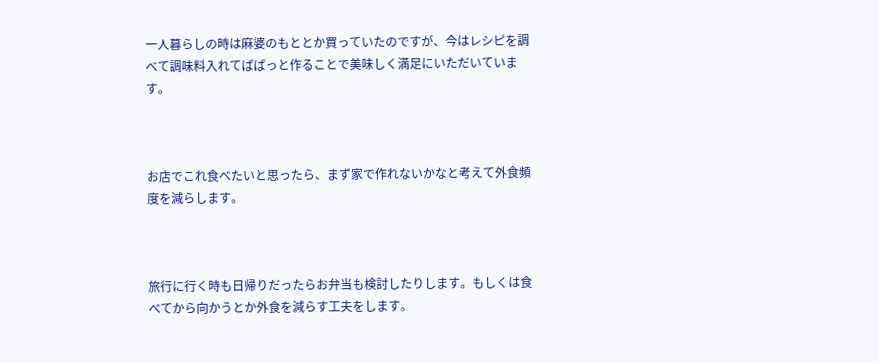一人暮らしの時は麻婆のもととか買っていたのですが、今はレシピを調べて調味料入れてぱぱっと作ることで美味しく満足にいただいています。



お店でこれ食べたいと思ったら、まず家で作れないかなと考えて外食頻度を減らします。



旅行に行く時も日帰りだったらお弁当も検討したりします。もしくは食べてから向かうとか外食を減らす工夫をします。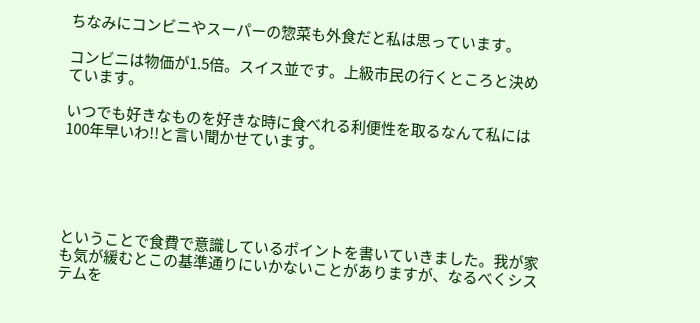ちなみにコンビニやスーパーの惣菜も外食だと私は思っています。

コンビニは物価が1.5倍。スイス並です。上級市民の行くところと決めています。

いつでも好きなものを好きな時に食べれる利便性を取るなんて私には100年早いわ!!と言い聞かせています。





ということで食費で意識しているポイントを書いていきました。我が家も気が緩むとこの基準通りにいかないことがありますが、なるべくシステムを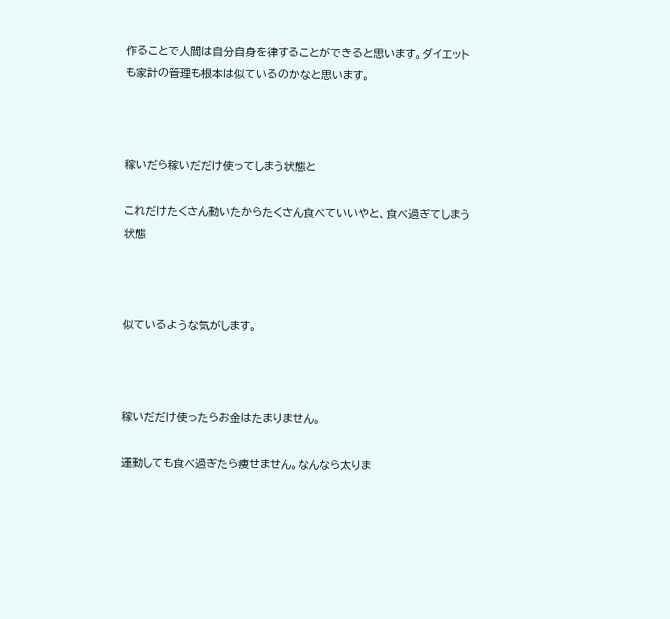作ることで人間は自分自身を律することができると思います。ダイエットも家計の管理も根本は似ているのかなと思います。



稼いだら稼いだだけ使ってしまう状態と

これだけたくさん動いたからたくさん食べていいやと、食べ過ぎてしまう状態



似ているような気がします。



稼いだだけ使ったらお金はたまりません。

運動しても食べ過ぎたら痩せません。なんなら太りま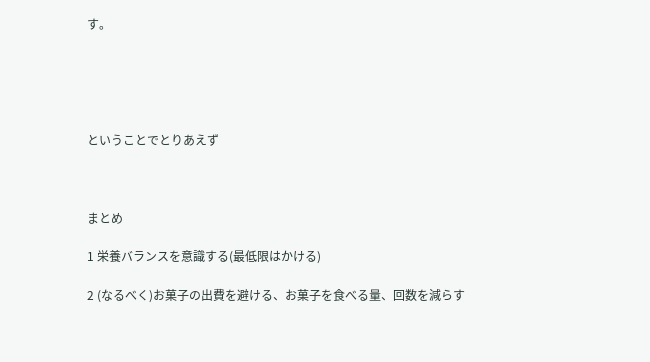す。





ということでとりあえず



まとめ

1 栄養バランスを意識する(最低限はかける)

2 (なるべく)お菓子の出費を避ける、お菓子を食べる量、回数を減らす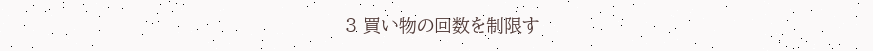3 買い物の回数を制限す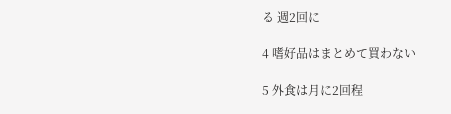る 週2回に

4 嗜好品はまとめて買わない

5 外食は月に2回程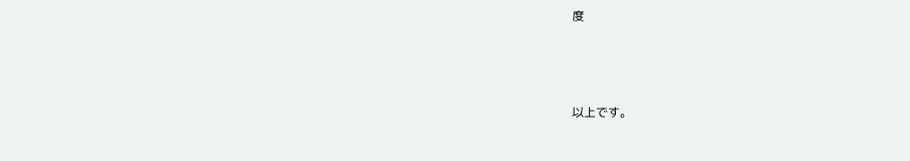度



以上です。